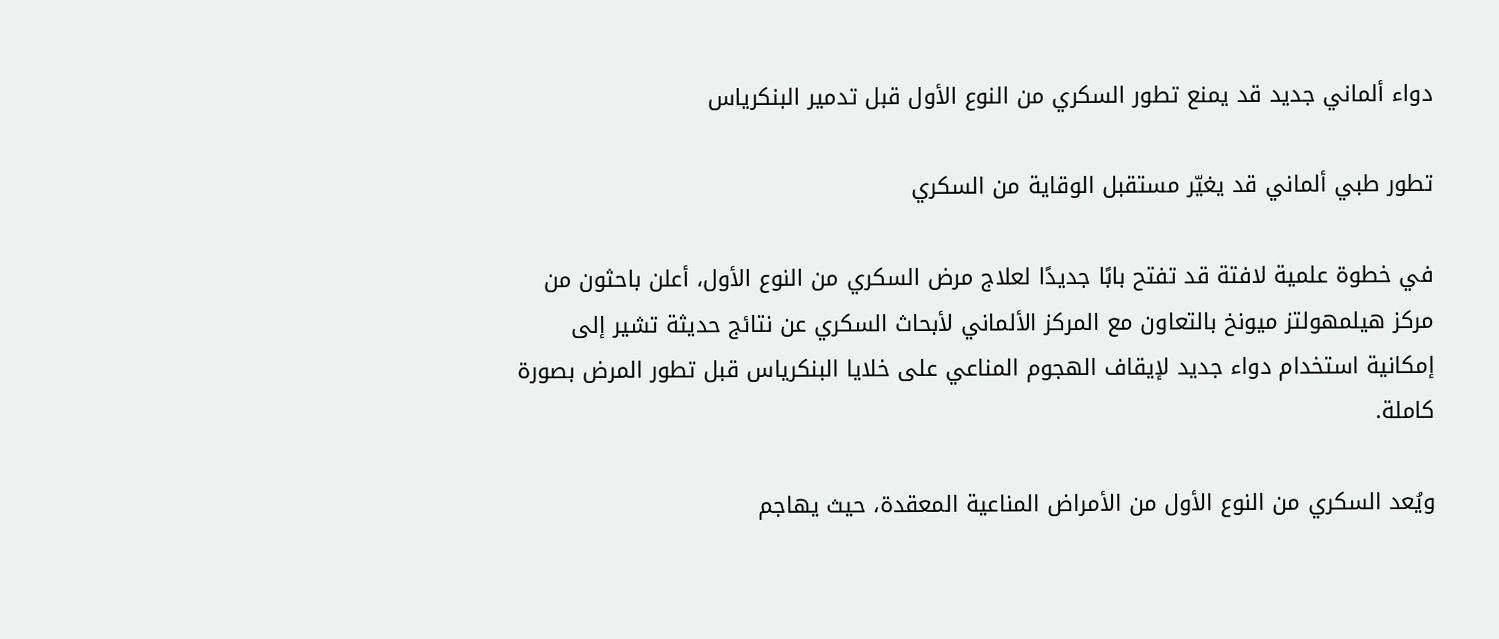دواء ألماني جديد قد يمنع تطور السكري من النوع الأول قبل تدمير البنكرياس

تطور طبي ألماني قد يغيّر مستقبل الوقاية من السكري

في خطوة علمية لافتة قد تفتح بابًا جديدًا لعلاج مرض السكري من النوع الأول، أعلن باحثون من مركز هيلمهولتز ميونخ بالتعاون مع المركز الألماني لأبحاث السكري عن نتائج حديثة تشير إلى إمكانية استخدام دواء جديد لإيقاف الهجوم المناعي على خلايا البنكرياس قبل تطور المرض بصورة كاملة.

ويُعد السكري من النوع الأول من الأمراض المناعية المعقدة، حيث يهاجم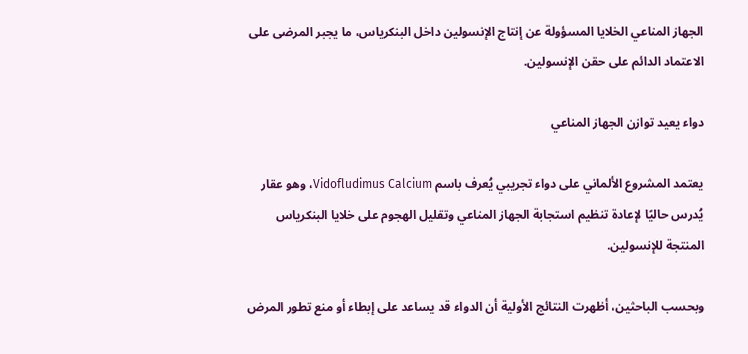الجهاز المناعي الخلايا المسؤولة عن إنتاج الإنسولين داخل البنكرياس، ما يجبر المرضى على الاعتماد الدائم على حقن الإنسولين.

دواء يعيد توازن الجهاز المناعي

يعتمد المشروع الألماني على دواء تجريبي يُعرف باسم Vidofludimus Calcium، وهو عقار يُدرس حاليًا لإعادة تنظيم استجابة الجهاز المناعي وتقليل الهجوم على خلايا البنكرياس المنتجة للإنسولين.

وبحسب الباحثين، أظهرت النتائج الأولية أن الدواء قد يساعد على إبطاء أو منع تطور المرض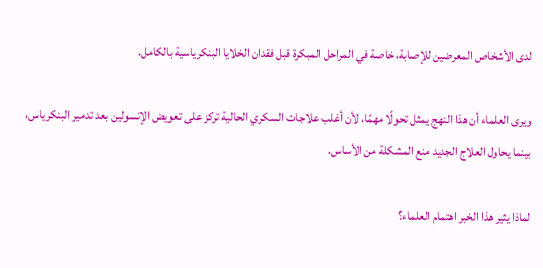لدى الأشخاص المعرضين للإصابة، خاصة في المراحل المبكرة قبل فقدان الخلايا البنكرياسية بالكامل.

ويرى العلماء أن هذا النهج يمثل تحولًا مهمًا، لأن أغلب علاجات السكري الحالية تركز على تعويض الإنسولين بعد تدمير البنكرياس، بينما يحاول العلاج الجديد منع المشكلة من الأساس.

لماذا يثير هذا الخبر اهتمام العلماء؟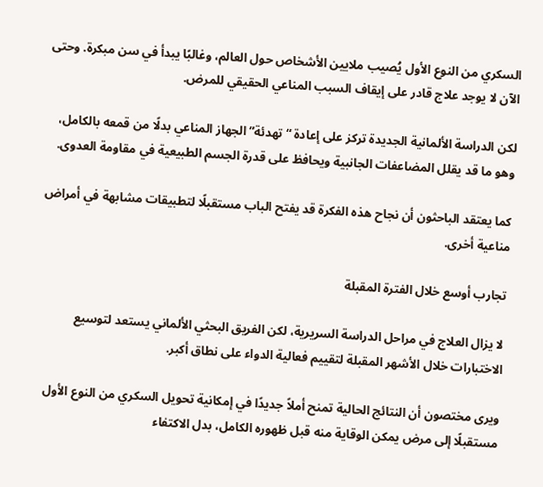السكري من النوع الأول يُصيب ملايين الأشخاص حول العالم، وغالبًا يبدأ في سن مبكرة. وحتى الآن لا يوجد علاج قادر على إيقاف السبب المناعي الحقيقي للمرض.

لكن الدراسة الألمانية الجديدة تركز على إعادة “تهدئة” الجهاز المناعي بدلًا من قمعه بالكامل، وهو ما قد يقلل المضاعفات الجانبية ويحافظ على قدرة الجسم الطبيعية في مقاومة العدوى.

كما يعتقد الباحثون أن نجاح هذه الفكرة قد يفتح الباب مستقبلًا لتطبيقات مشابهة في أمراض مناعية أخرى.

تجارب أوسع خلال الفترة المقبلة

لا يزال العلاج في مراحل الدراسة السريرية، لكن الفريق البحثي الألماني يستعد لتوسيع الاختبارات خلال الأشهر المقبلة لتقييم فعالية الدواء على نطاق أكبر.

ويرى مختصون أن النتائج الحالية تمنح أملاً جديدًا في إمكانية تحويل السكري من النوع الأول مستقبلًا إلى مرض يمكن الوقاية منه قبل ظهوره الكامل، بدل الاكتفاء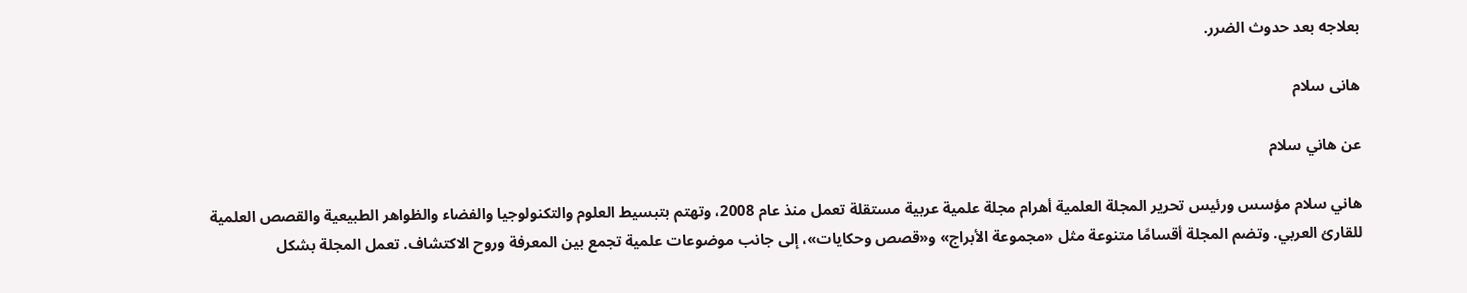بعلاجه بعد حدوث الضرر.

هانى سلام

عن هاني سلام

هاني سلام مؤسس ورئيس تحرير المجلة العلمية أهرام مجلة علمية عربية مستقلة تعمل منذ عام 2008، وتهتم بتبسيط العلوم والتكنولوجيا والفضاء والظواهر الطبيعية والقصص العلمية للقارئ العربي. وتضم المجلة أقسامًا متنوعة مثل «مجموعة الأبراج» و«قصص وحكايات»، إلى جانب موضوعات علمية تجمع بين المعرفة وروح الاكتشاف. تعمل المجلة بشكل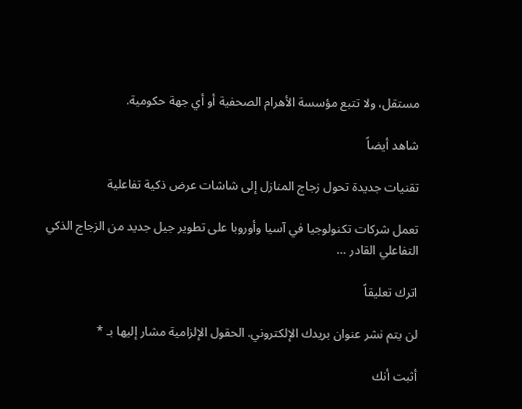مستقل، ولا تتبع مؤسسة الأهرام الصحفية أو أي جهة حكومية.

شاهد أيضاً

تقنيات جديدة تحول زجاج المنازل إلى شاشات عرض ذكية تفاعلية

تعمل شركات تكنولوجيا في آسيا وأوروبا على تطوير جيل جديد من الزجاج الذكي التفاعلي القادر …

اترك تعليقاً

لن يتم نشر عنوان بريدك الإلكتروني. الحقول الإلزامية مشار إليها بـ *

أثبت أنك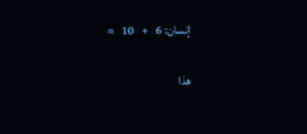إنسان: 6   +   10   =

هذا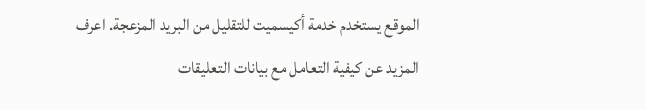الموقع يستخدم خدمة أكيسميت للتقليل من البريد المزعجة. اعرف المزيد عن كيفية التعامل مع بيانات التعليقات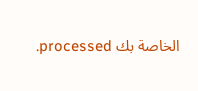الخاصة بك processed.